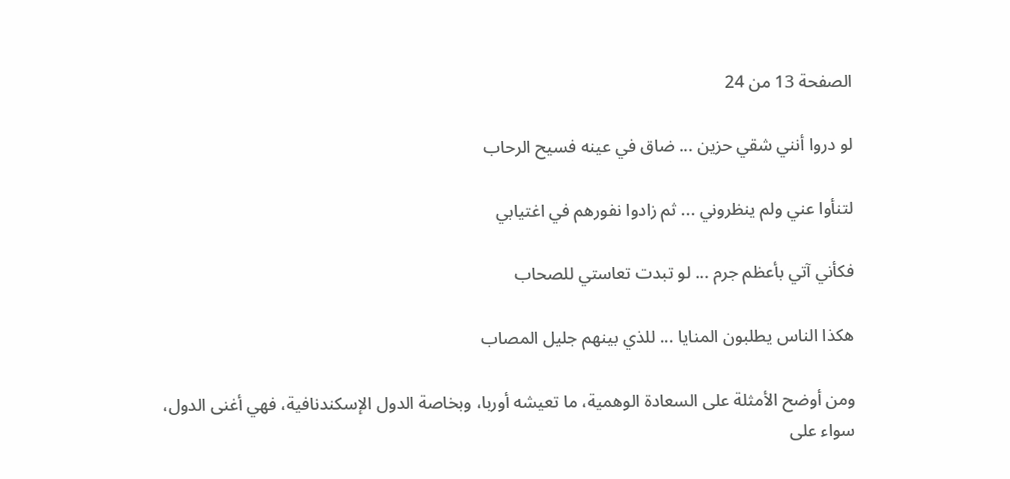الصفحة 13 من 24

لو دروا أنني شقي حزين ... ضاق في عينه فسيح الرحاب

لتنأوا عني ولم ينظروني ... ثم زادوا نفورهم في اغتيابي

فكأني آتي بأعظم جرم ... لو تبدت تعاستي للصحاب

هكذا الناس يطلبون المنايا ... للذي بينهم جليل المصاب

ومن أوضح الأمثلة على السعادة الوهمية، ما تعيشه أوربا، وبخاصة الدول الإسكندنافية، فهي أغنى الدول، سواء على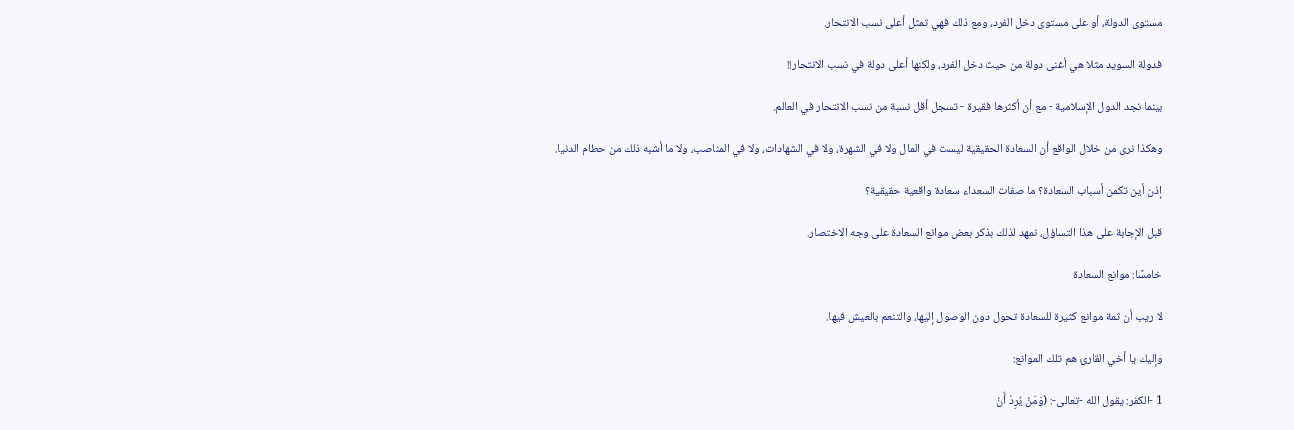مستوى الدولة، أو على مستوى دخل الفرد، ومع ذلك فهي تمثل أعلى نسب الانتحار.

فدولة السويد مثلا هي أغنى دولة من حيث دخل الفرد، ولكنها أعلى دولة في نسب الانتحار!!

بينما نجد الدول الإسلامية - مع أن أكثرها فقيرة - تسجل أقل نسبة من نسب الانتحار في العالم.

وهكذا نرى من خلال الواقع أن السعادة الحقيقية ليست في المال ولا في الشهرة، ولا في الشهادات، ولا في المناصب، ولا ما أشبه ذلك من حطام الدنيا.

إذن أين تكمن أسباب السعادة؟ ما صفات السعداء سعادة واقعية حقيقية؟

قبل الإجابة على هذا التساؤل، نمهد لذلك بذكر بعض موانع السعادة على وجه الاختصار.

خامسًا: موانع السعادة

لا ريب أن ثمة موانع كثيرة للسعادة تحول دون الوصول إليها، والتنعم بالعيش فيها.

وإليك يا أخي القارئ هم تلك الموانع:

1 -الكفر: يقول الله -تعالى-: (وَمَنْ يُرِدْ أَنْ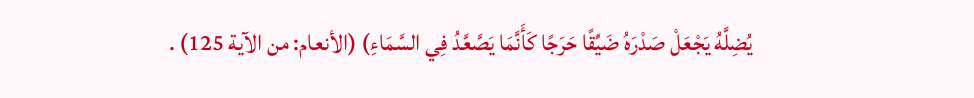يُضِلَّهُ يَجْعَلْ صَدْرَهُ ضَيِّقًا حَرَجًا كَأَنَّمَا يَصَّعَّدُ فِي السَّمَاءِ) (الأنعام: من الآية 125) .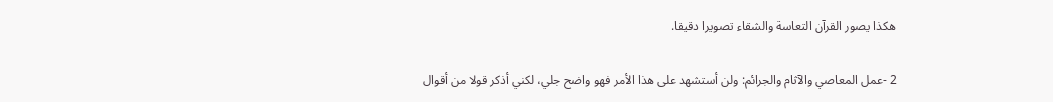هكذا يصور القرآن التعاسة والشقاء تصويرا دقيقا.

2 -عمل المعاصي والآثام والجرائم: ولن أستشهد على هذا الأمر فهو واضح جلي، لكني أذكر قولا من أقوال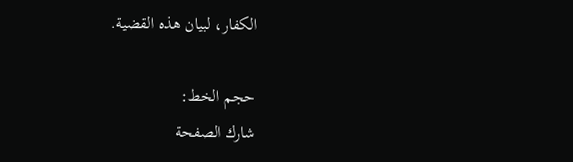الكفار، لبيان هذه القضية.

حجم الخط:
شارك الصفحة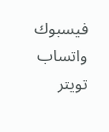فيسبوك واتساب تويتر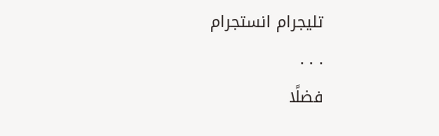تليجرام انستجرام
. . .
فضلًا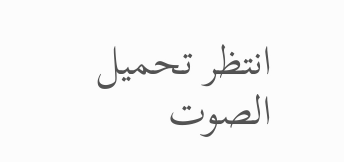انتظر تحميل الصوت